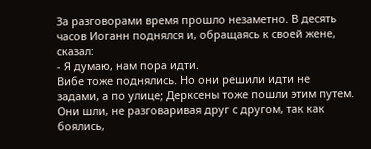За разговорами время прошло незаметно. В десять часов Иоганн поднялся и, обращаясь к своей жене, сказал:
- Я думаю, нам пора идти.
Вибе тоже поднялись. Но они решили идти не задами, а по улице; Дерксены тоже пошли этим путем. Они шли, не разговаривая друг с другом, так как боялись,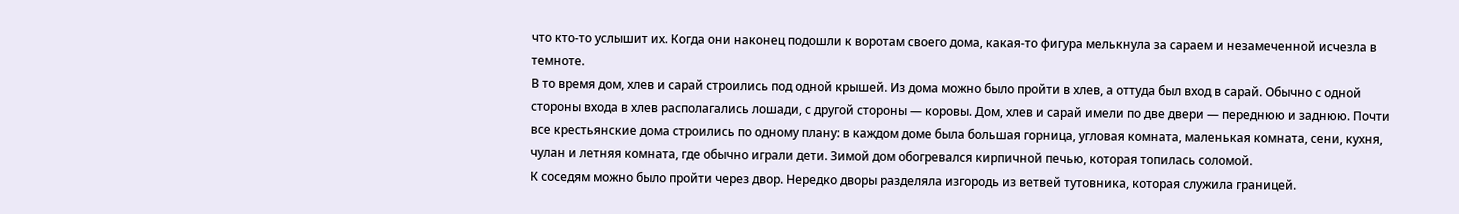что кто-то услышит их. Когда они наконец подошли к воротам своего дома, какая-то фигура мелькнула за сараем и незамеченной исчезла в темноте.
В то время дом, хлев и сарай строились под одной крышей. Из дома можно было пройти в хлев, а оттуда был вход в сарай. Обычно с одной стороны входа в хлев располагались лошади, с другой стороны — коровы. Дом, хлев и сарай имели по две двери — переднюю и заднюю. Почти все крестьянские дома строились по одному плану: в каждом доме была большая горница, угловая комната, маленькая комната, сени, кухня, чулан и летняя комната, где обычно играли дети. Зимой дом обогревался кирпичной печью, которая топилась соломой.
К соседям можно было пройти через двор. Нередко дворы разделяла изгородь из ветвей тутовника, которая служила границей.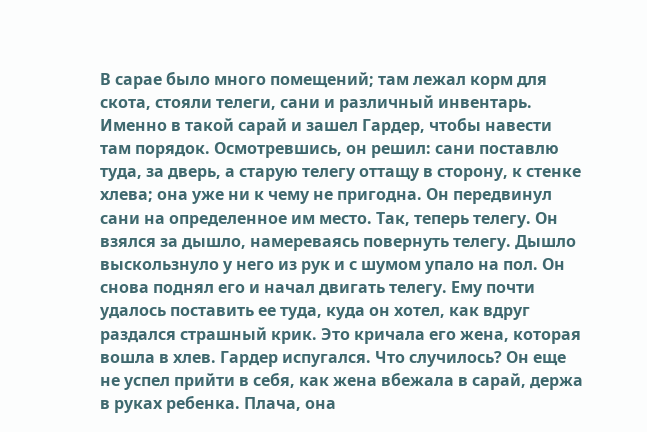В сарае было много помещений; там лежал корм для скота, стояли телеги, сани и различный инвентарь. Именно в такой сарай и зашел Гардер, чтобы навести там порядок. Осмотревшись, он решил: сани поставлю туда, за дверь, а старую телегу оттащу в сторону, к стенке хлева; она уже ни к чему не пригодна. Он передвинул сани на определенное им место. Так, теперь телегу. Он взялся за дышло, намереваясь повернуть телегу. Дышло выскользнуло у него из рук и с шумом упало на пол. Он снова поднял его и начал двигать телегу. Ему почти удалось поставить ее туда, куда он хотел, как вдруг раздался страшный крик. Это кричала его жена, которая вошла в хлев. Гардер испугался. Что случилось? Он еще не успел прийти в себя, как жена вбежала в сарай, держа в руках ребенка. Плача, она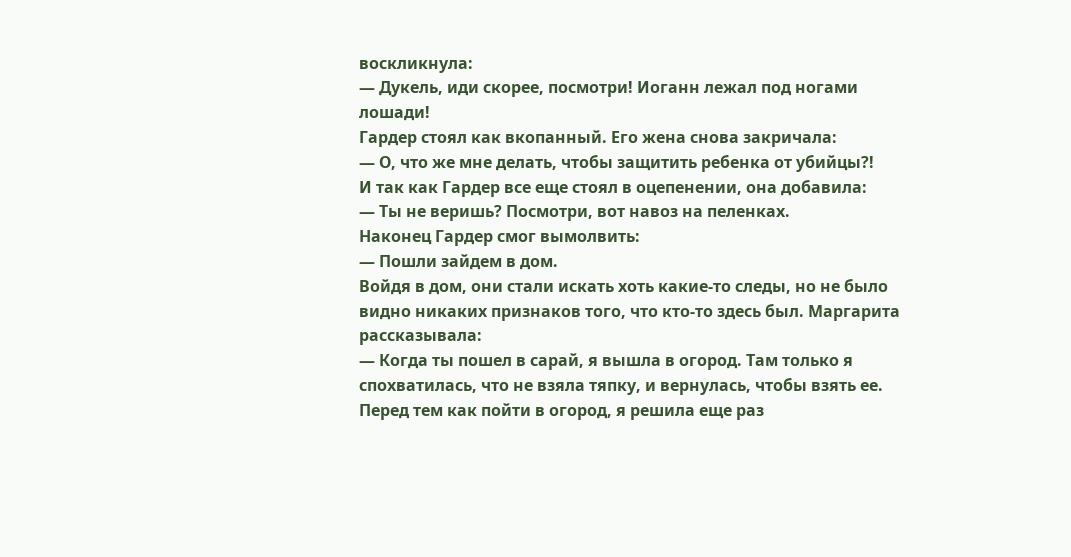воскликнула:
— Дукель, иди скорее, посмотри! Иоганн лежал под ногами лошади!
Гардер стоял как вкопанный. Его жена снова закричала:
— О, что же мне делать, чтобы защитить ребенка от убийцы?!
И так как Гардер все еще стоял в оцепенении, она добавила:
— Ты не веришь? Посмотри, вот навоз на пеленках.
Наконец Гардер смог вымолвить:
— Пошли зайдем в дом.
Войдя в дом, они стали искать хоть какие-то следы, но не было видно никаких признаков того, что кто-то здесь был. Маргарита рассказывала:
— Когда ты пошел в сарай, я вышла в огород. Там только я спохватилась, что не взяла тяпку, и вернулась, чтобы взять ее. Перед тем как пойти в огород, я решила еще раз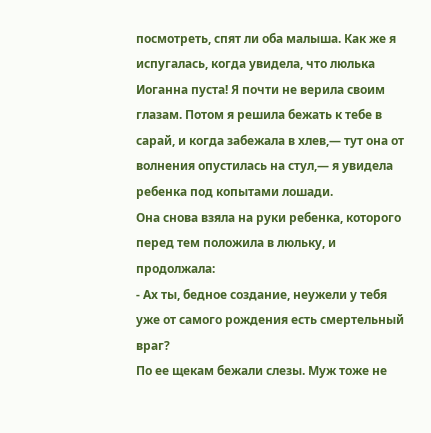посмотреть, спят ли оба малыша. Как же я испугалась, когда увидела, что люлька Иоганна пуста! Я почти не верила своим глазам. Потом я решила бежать к тебе в сарай, и когда забежала в хлев,— тут она от волнения опустилась на стул,— я увидела ребенка под копытами лошади.
Она снова взяла на руки ребенка, которого перед тем положила в люльку, и продолжала:
- Ах ты, бедное создание, неужели у тебя уже от самого рождения есть смертельный враг?
По ее щекам бежали слезы. Муж тоже не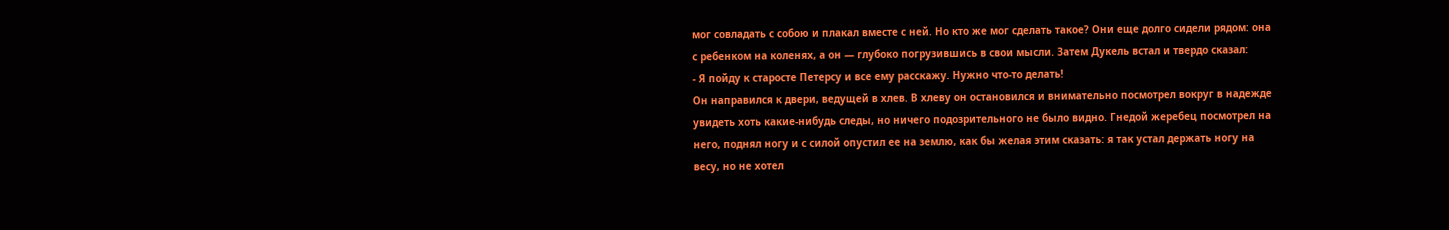мог совладать с собою и плакал вместе с ней. Но кто же мог сделать такое? Они еще долго сидели рядом: она с ребенком на коленях, а он — глубоко погрузившись в свои мысли. Затем Дукель встал и твердо сказал:
- Я пойду к старосте Петерсу и все ему расскажу. Нужно что-то делать!
Он направился к двери, ведущей в хлев. В хлеву он остановился и внимательно посмотрел вокруг в надежде увидеть хоть какие-нибудь следы, но ничего подозрительного не было видно. Гнедой жеребец посмотрел на него, поднял ногу и с силой опустил ее на землю, как бы желая этим сказать: я так устал держать ногу на весу, но не хотел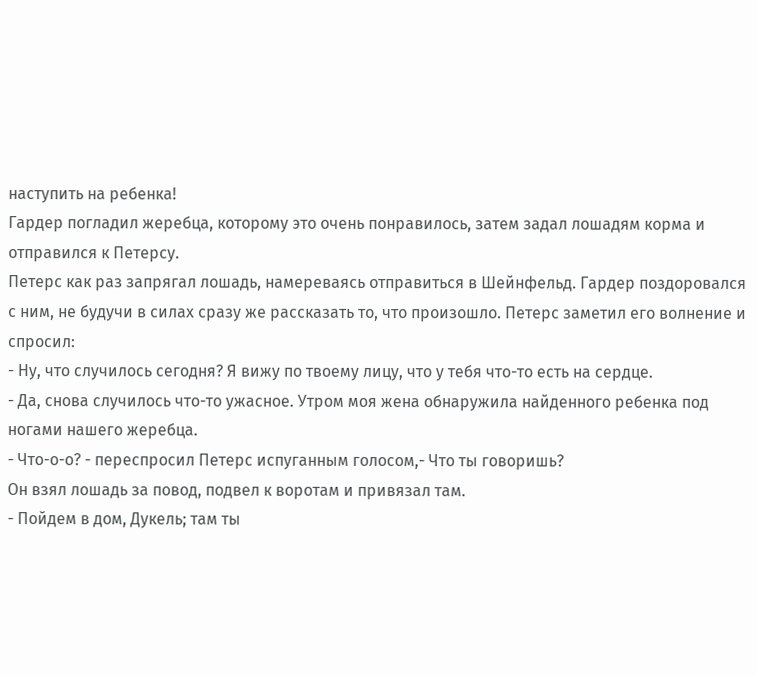наступить на ребенка!
Гардер погладил жеребца, которому это очень понравилось, затем задал лошадям корма и отправился к Петерсу.
Петерс как раз запрягал лошадь, намереваясь отправиться в Шейнфельд. Гардер поздоровался с ним, не будучи в силах сразу же рассказать то, что произошло. Петерс заметил его волнение и спросил:
- Ну, что случилось сегодня? Я вижу по твоему лицу, что у тебя что-то есть на сердце.
- Да, снова случилось что-то ужасное. Утром моя жена обнаружила найденного ребенка под ногами нашего жеребца.
- Что-о-о? - переспросил Петерс испуганным голосом,- Что ты говоришь?
Он взял лошадь за повод, подвел к воротам и привязал там.
- Пойдем в дом, Дукель; там ты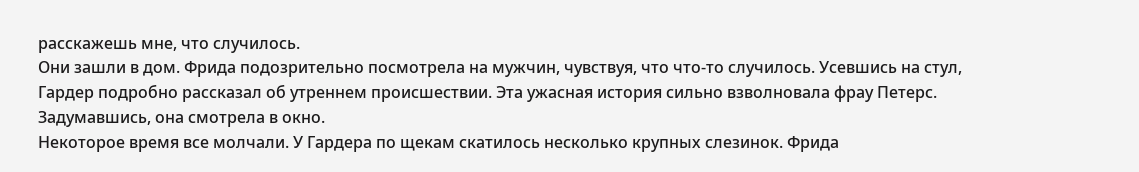расскажешь мне, что случилось.
Они зашли в дом. Фрида подозрительно посмотрела на мужчин, чувствуя, что что-то случилось. Усевшись на стул, Гардер подробно рассказал об утреннем происшествии. Эта ужасная история сильно взволновала фрау Петерс. Задумавшись, она смотрела в окно.
Некоторое время все молчали. У Гардера по щекам скатилось несколько крупных слезинок. Фрида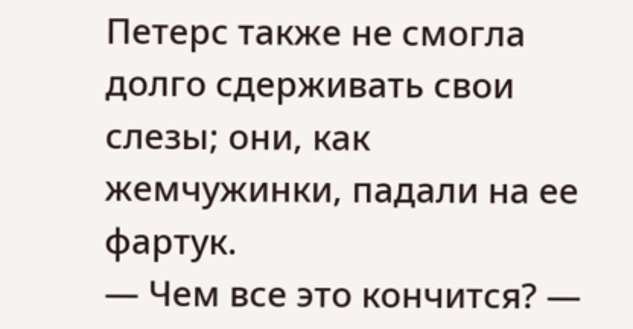Петерс также не смогла долго сдерживать свои слезы; они, как жемчужинки, падали на ее фартук.
— Чем все это кончится? —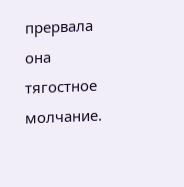прервала она тягостное молчание.